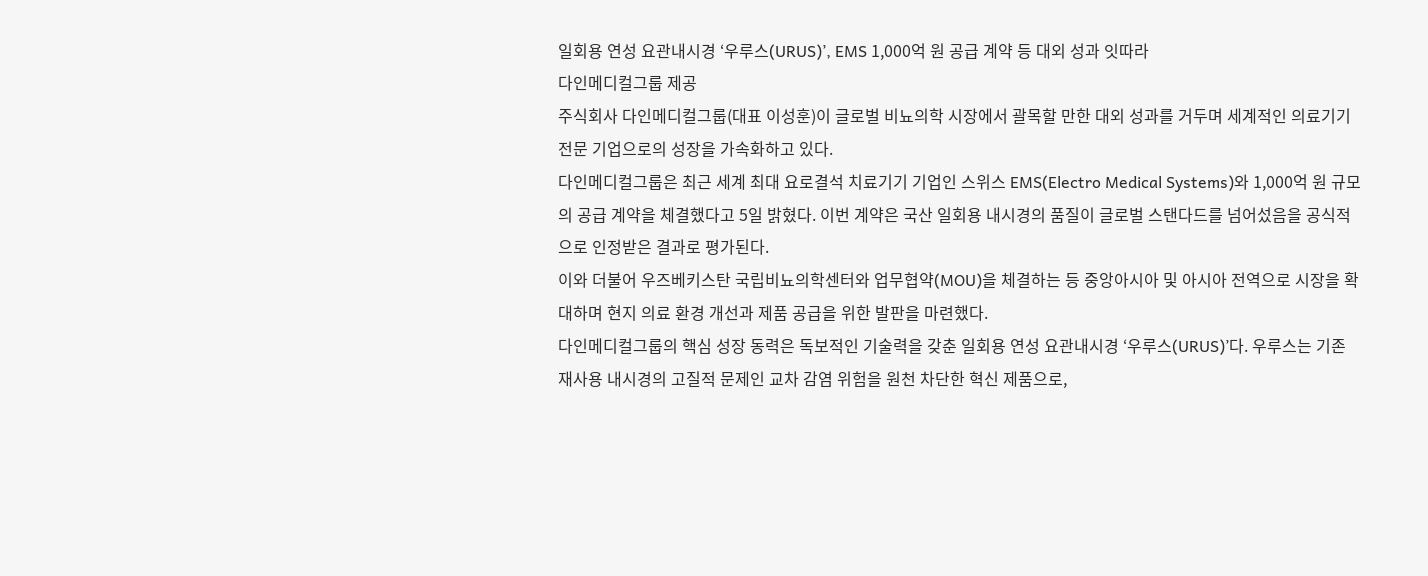일회용 연성 요관내시경 ‘우루스(URUS)’, EMS 1,000억 원 공급 계약 등 대외 성과 잇따라
다인메디컬그룹 제공
주식회사 다인메디컬그룹(대표 이성훈)이 글로벌 비뇨의학 시장에서 괄목할 만한 대외 성과를 거두며 세계적인 의료기기 전문 기업으로의 성장을 가속화하고 있다.
다인메디컬그룹은 최근 세계 최대 요로결석 치료기기 기업인 스위스 EMS(Electro Medical Systems)와 1,000억 원 규모의 공급 계약을 체결했다고 5일 밝혔다. 이번 계약은 국산 일회용 내시경의 품질이 글로벌 스탠다드를 넘어섰음을 공식적으로 인정받은 결과로 평가된다.
이와 더불어 우즈베키스탄 국립비뇨의학센터와 업무협약(MOU)을 체결하는 등 중앙아시아 및 아시아 전역으로 시장을 확대하며 현지 의료 환경 개선과 제품 공급을 위한 발판을 마련했다.
다인메디컬그룹의 핵심 성장 동력은 독보적인 기술력을 갖춘 일회용 연성 요관내시경 ‘우루스(URUS)’다. 우루스는 기존 재사용 내시경의 고질적 문제인 교차 감염 위험을 원천 차단한 혁신 제품으로,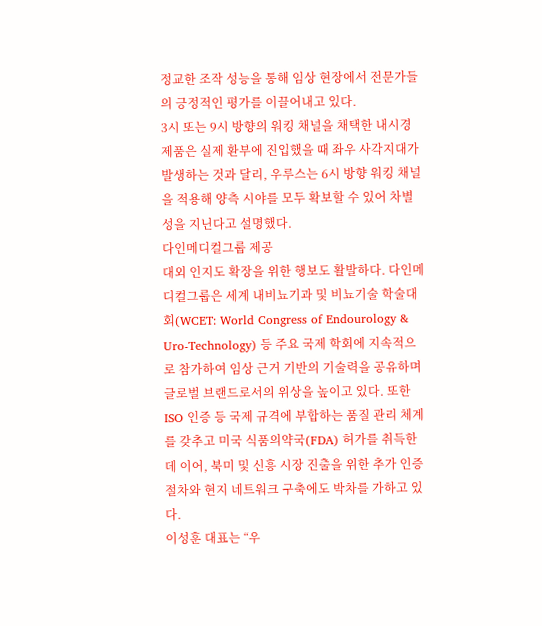정교한 조작 성능을 통해 임상 현장에서 전문가들의 긍정적인 평가를 이끌어내고 있다.
3시 또는 9시 방향의 워킹 채널을 채택한 내시경 제품은 실제 환부에 진입했을 때 좌우 사각지대가 발생하는 것과 달리, 우루스는 6시 방향 워킹 채널을 적용해 양측 시야를 모두 확보할 수 있어 차별성을 지닌다고 설명했다.
다인메디컬그룹 제공
대외 인지도 확장을 위한 행보도 활발하다. 다인메디컬그룹은 세계 내비뇨기과 및 비뇨기술 학술대회(WCET: World Congress of Endourology & Uro-Technology) 등 주요 국제 학회에 지속적으로 참가하여 임상 근거 기반의 기술력을 공유하며 글로벌 브랜드로서의 위상을 높이고 있다. 또한 ISO 인증 등 국제 규격에 부합하는 품질 관리 체계를 갖추고 미국 식품의약국(FDA) 허가를 취득한 데 이어, 북미 및 신흥 시장 진출을 위한 추가 인증 절차와 현지 네트워크 구축에도 박차를 가하고 있다.
이성훈 대표는 “우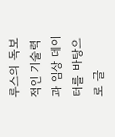루스의 독보적인 기술력과 임상 데이터를 바탕으로 글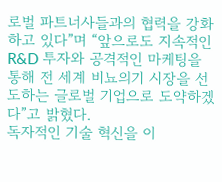로벌 파트너사들과의 협력을 강화하고 있다”며 “앞으로도 지속적인 R&D 투자와 공격적인 마케팅을 통해 전 세계 비뇨의기 시장을 선도하는 글로벌 기업으로 도약하겠다”고 밝혔다.
독자적인 기술 혁신을 이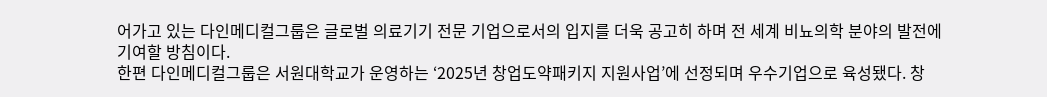어가고 있는 다인메디컬그룹은 글로벌 의료기기 전문 기업으로서의 입지를 더욱 공고히 하며 전 세계 비뇨의학 분야의 발전에 기여할 방침이다.
한편 다인메디컬그룹은 서원대학교가 운영하는 ‘2025년 창업도약패키지 지원사업’에 선정되며 우수기업으로 육성됐다. 창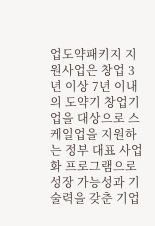업도약패키지 지원사업은 창업 3년 이상 7년 이내의 도약기 창업기업을 대상으로 스케일업을 지원하는 정부 대표 사업화 프로그램으로 성장 가능성과 기술력을 갖춘 기업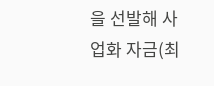을 선발해 사업화 자금(최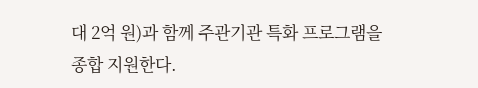대 2억 원)과 함께 주관기관 특화 프로그램을 종합 지원한다.